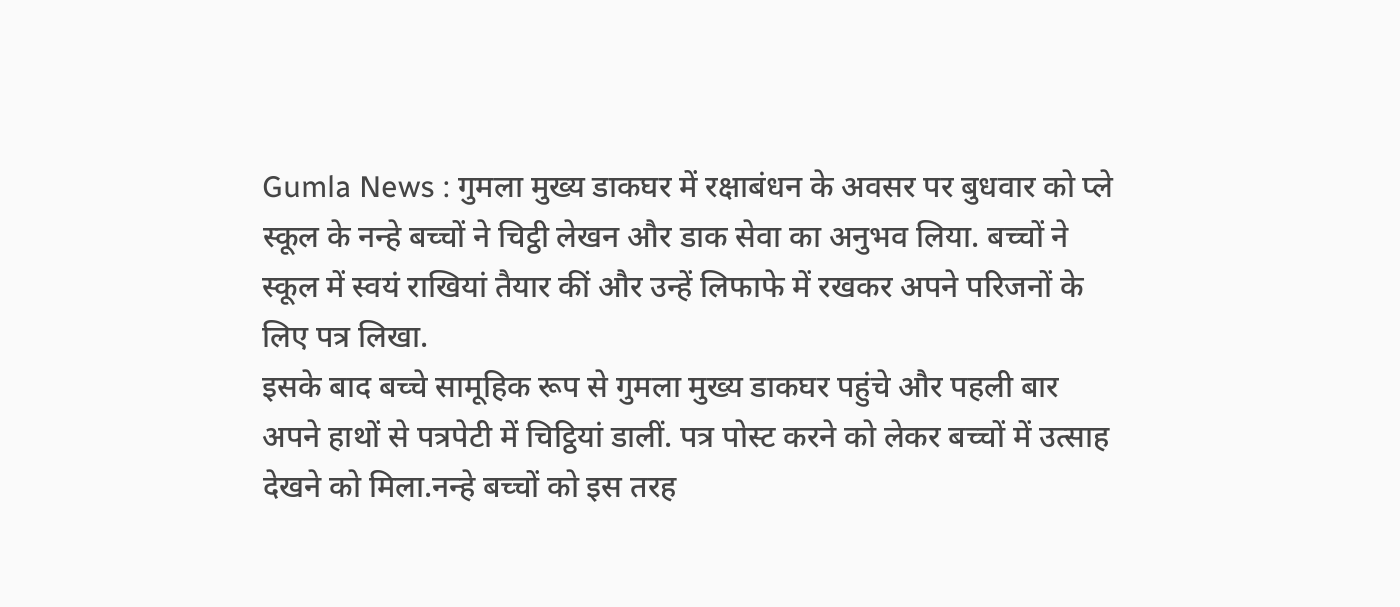Gumla News : गुमला मुख्य डाकघर में रक्षाबंधन के अवसर पर बुधवार को प्ले स्कूल के नन्हे बच्चों ने चिट्ठी लेखन और डाक सेवा का अनुभव लिया. बच्चों ने स्कूल में स्वयं राखियां तैयार कीं और उन्हें लिफाफे में रखकर अपने परिजनों के लिए पत्र लिखा.
इसके बाद बच्चे सामूहिक रूप से गुमला मुख्य डाकघर पहुंचे और पहली बार अपने हाथों से पत्रपेटी में चिट्ठियां डालीं. पत्र पोस्ट करने को लेकर बच्चों में उत्साह देखने को मिला.नन्हे बच्चों को इस तरह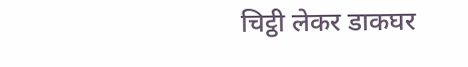चिट्ठी लेकर डाकघर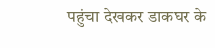पहुंचा देखकर डाकघर के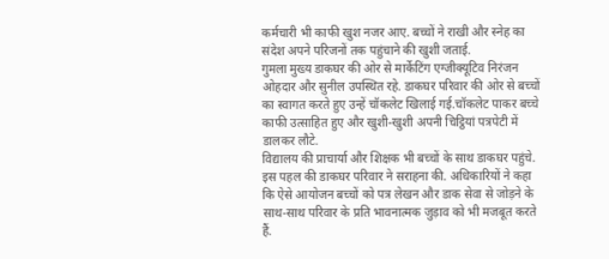कर्मचारी भी काफी खुश नजर आए. बच्चों ने राखी और स्नेह का संदेश अपने परिजनों तक पहुंचाने की खुशी जताई.
गुमला मुख्य डाकघर की ओर से मार्केटिंग एग्जीक्यूटिव निरंजन ओहदार और सुनील उपस्थित रहे. डाकघर परिवार की ओर से बच्चों का स्वागत करते हुए उन्हें चॉकलेट खिलाई गई.चॉकलेट पाकर बच्चे काफी उत्साहित हुए और खुशी-खुशी अपनी चिट्ठियां पत्रपेटी में डालकर लौटे.
विद्यालय की प्राचार्या और शिक्षक भी बच्चों के साथ डाकघर पहुंचे. इस पहल की डाकघर परिवार ने सराहना की. अधिकारियों ने कहा कि ऐसे आयोजन बच्चों को पत्र लेखन और डाक सेवा से जोड़ने के साथ-साथ परिवार के प्रति भावनात्मक जुड़ाव को भी मजबूत करते हैं.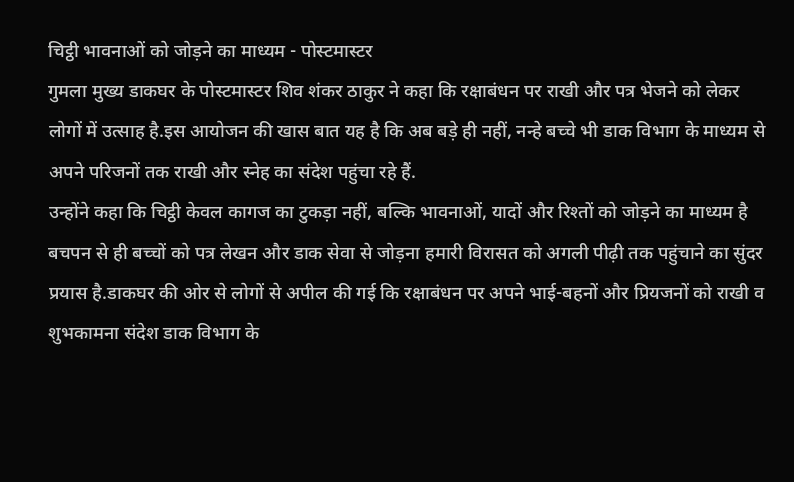चिट्ठी भावनाओं को जोड़ने का माध्यम - पोस्टमास्टर
गुमला मुख्य डाकघर के पोस्टमास्टर शिव शंकर ठाकुर ने कहा कि रक्षाबंधन पर राखी और पत्र भेजने को लेकर लोगों में उत्साह है.इस आयोजन की खास बात यह है कि अब बड़े ही नहीं, नन्हे बच्चे भी डाक विभाग के माध्यम से अपने परिजनों तक राखी और स्नेह का संदेश पहुंचा रहे हैं.
उन्होंने कहा कि चिट्ठी केवल कागज का टुकड़ा नहीं, बल्कि भावनाओं, यादों और रिश्तों को जोड़ने का माध्यम है बचपन से ही बच्चों को पत्र लेखन और डाक सेवा से जोड़ना हमारी विरासत को अगली पीढ़ी तक पहुंचाने का सुंदर प्रयास है.डाकघर की ओर से लोगों से अपील की गई कि रक्षाबंधन पर अपने भाई-बहनों और प्रियजनों को राखी व शुभकामना संदेश डाक विभाग के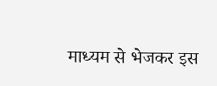माध्यम से भेजकर इस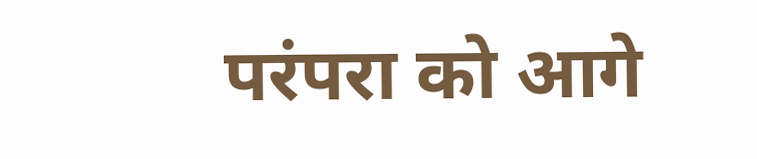परंपरा को आगे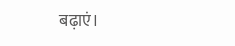बढ़ाएं।